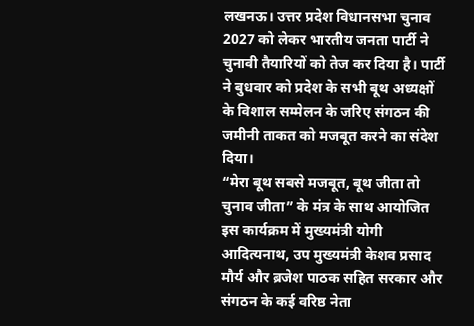लखनऊ। उत्तर प्रदेश विधानसभा चुनाव 2027 को लेकर भारतीय जनता पार्टी ने चुनावी तैयारियों को तेज कर दिया है। पार्टी ने बुधवार को प्रदेश के सभी बूथ अध्यक्षों के विशाल सम्मेलन के जरिए संगठन की जमीनी ताकत को मजबूत करने का संदेश दिया।
“मेरा बूथ सबसे मजबूत, बूथ जीता तो चुनाव जीता” के मंत्र के साथ आयोजित इस कार्यक्रम में मुख्यमंत्री योगी आदित्यनाथ, उप मुख्यमंत्री केशव प्रसाद मौर्य और ब्रजेश पाठक सहित सरकार और संगठन के कई वरिष्ठ नेता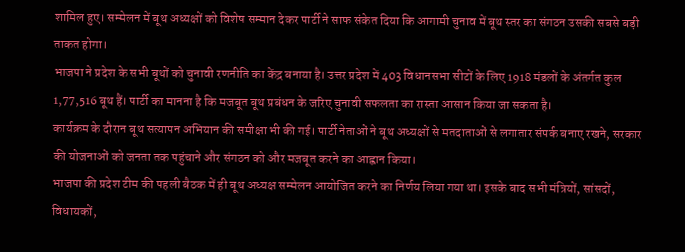शामिल हुए। सम्मेलन में बूथ अध्यक्षों को विशेष सम्मान देकर पार्टी ने साफ संकेत दिया कि आगामी चुनाव में बूथ स्तर का संगठन उसकी सबसे बड़ी ताकत होगा।
भाजपा ने प्रदेश के सभी बूथों को चुनावी रणनीति का केंद्र बनाया है। उत्तर प्रदेश में 403 विधानसभा सीटों के लिए 1918 मंडलों के अंतर्गत कुल 1,77,516 बूथ हैं। पार्टी का मानना है कि मजबूत बूथ प्रबंधन के जरिए चुनावी सफलता का रास्ता आसान किया जा सकता है।
कार्यक्रम के दौरान बूथ सत्यापन अभियान की समीक्षा भी की गई। पार्टी नेताओं ने बूथ अध्यक्षों से मतदाताओं से लगातार संपर्क बनाए रखने, सरकार की योजनाओं को जनता तक पहुंचाने और संगठन को और मजबूत करने का आह्वान किया।
भाजपा की प्रदेश टीम की पहली बैठक में ही बूथ अध्यक्ष सम्मेलन आयोजित करने का निर्णय लिया गया था। इसके बाद सभी मंत्रियों, सांसदों, विधायकों,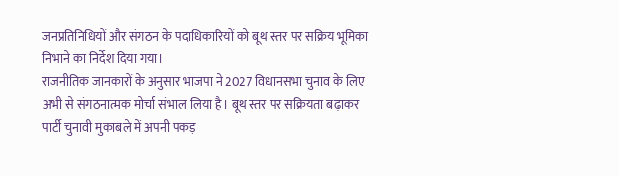जनप्रतिनिधियों और संगठन के पदाधिकारियों को बूथ स्तर पर सक्रिय भूमिका निभाने का निर्देश दिया गया।
राजनीतिक जानकारों के अनुसार भाजपा ने 2027 विधानसभा चुनाव के लिए अभी से संगठनात्मक मोर्चा संभाल लिया है। बूथ स्तर पर सक्रियता बढ़ाकर पार्टी चुनावी मुकाबले में अपनी पकड़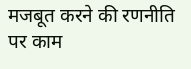मजबूत करने की रणनीति पर काम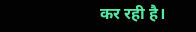कर रही है।